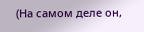(На самом деле он,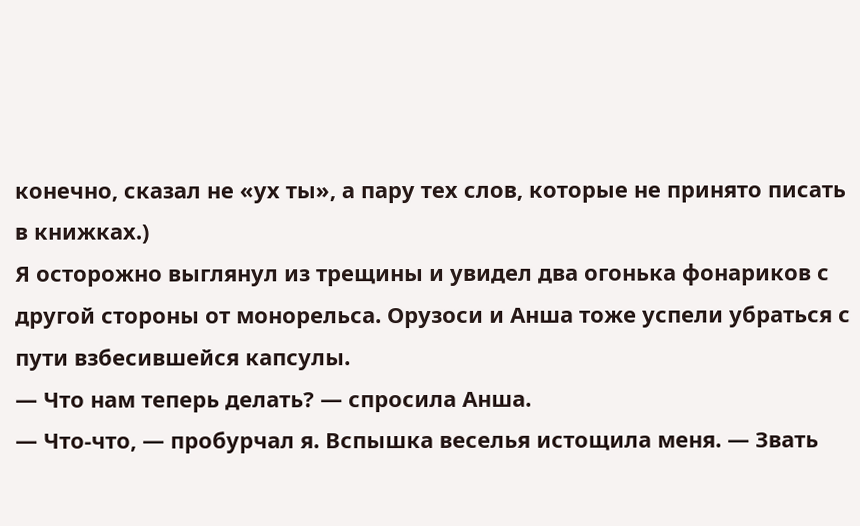конечно, сказал не «ух ты», а пару тех слов, которые не принято писать в книжках.)
Я осторожно выглянул из трещины и увидел два огонька фонариков с другой стороны от монорельса. Орузоси и Анша тоже успели убраться с пути взбесившейся капсулы.
— Что нам теперь делать? — спросила Анша.
— Что-что, — пробурчал я. Вспышка веселья истощила меня. — Звать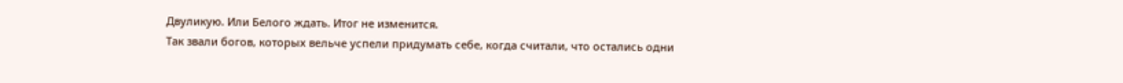Двуликую. Или Белого ждать. Итог не изменится.
Так звали богов, которых вельче успели придумать себе, когда считали, что остались одни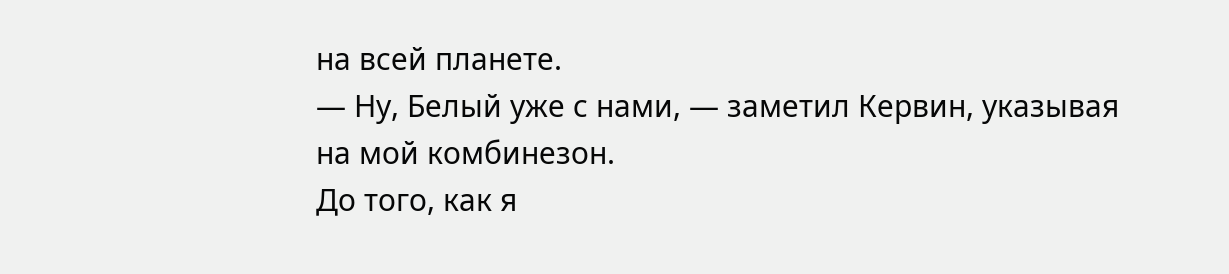на всей планете.
— Ну, Белый уже с нами, — заметил Кервин, указывая на мой комбинезон.
До того, как я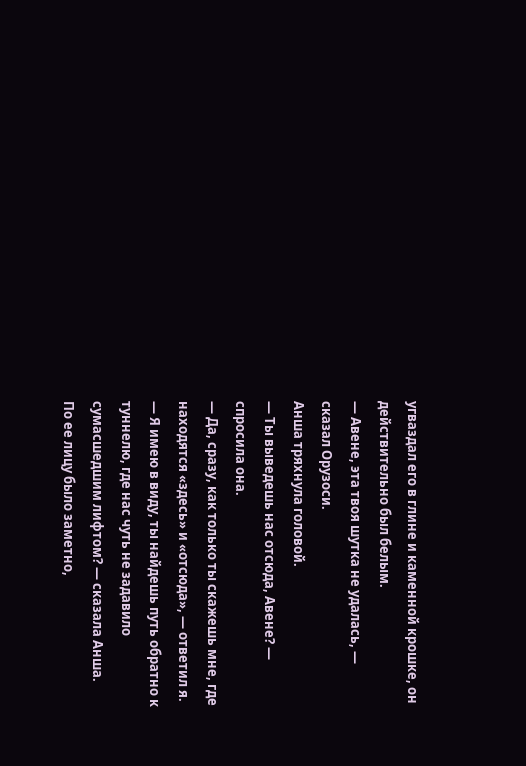угваздал его в глине и каменной крошке, он действительно был белым.
— Авене, эта твоя шутка не удалась, — сказал Орузоси.
Анша тряхнула головой.
— Ты выведешь нас отсюда, Авене? — спросила она.
— Да, сразу, как только ты скажешь мне, где находятся «здесь» и «отсюда», — ответил я.
— Я имею в виду, ты найдешь путь обратно к туннелю, где нас чуть не задавило сумасшедшим лифтом? — сказала Анша.
По ее лицу было заметно,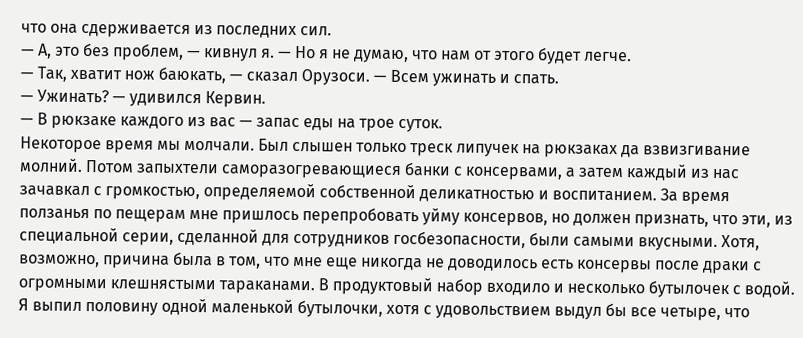что она сдерживается из последних сил.
— А, это без проблем, — кивнул я. — Но я не думаю, что нам от этого будет легче.
— Так, хватит нож баюкать, — сказал Орузоси. — Всем ужинать и спать.
— Ужинать? — удивился Кервин.
— В рюкзаке каждого из вас — запас еды на трое суток.
Некоторое время мы молчали. Был слышен только треск липучек на рюкзаках да взвизгивание молний. Потом запыхтели саморазогревающиеся банки с консервами, а затем каждый из нас зачавкал с громкостью, определяемой собственной деликатностью и воспитанием. За время ползанья по пещерам мне пришлось перепробовать уйму консервов, но должен признать, что эти, из специальной серии, сделанной для сотрудников госбезопасности, были самыми вкусными. Хотя, возможно, причина была в том, что мне еще никогда не доводилось есть консервы после драки с огромными клешнястыми тараканами. В продуктовый набор входило и несколько бутылочек с водой. Я выпил половину одной маленькой бутылочки, хотя с удовольствием выдул бы все четыре, что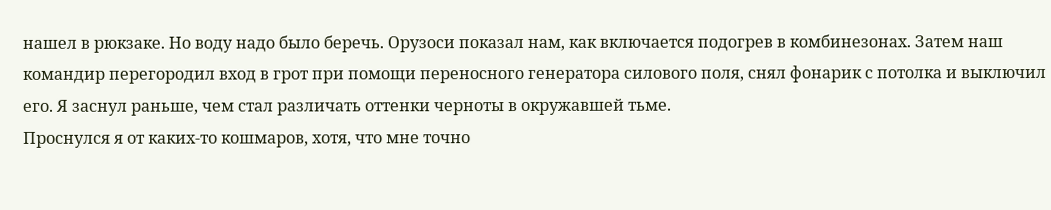нашел в рюкзаке. Но воду надо было беречь. Орузоси показал нам, как включается подогрев в комбинезонах. Затем наш командир перегородил вход в грот при помощи переносного генератора силового поля, снял фонарик с потолка и выключил его. Я заснул раньше, чем стал различать оттенки черноты в окружавшей тьме.
Проснулся я от каких-то кошмаров, хотя, что мне точно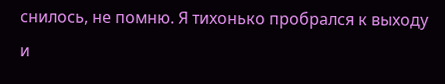снилось, не помню. Я тихонько пробрался к выходу и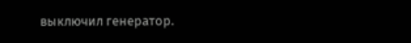выключил генератор.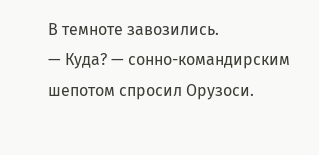В темноте завозились.
— Куда? — сонно-командирским шепотом спросил Орузоси.